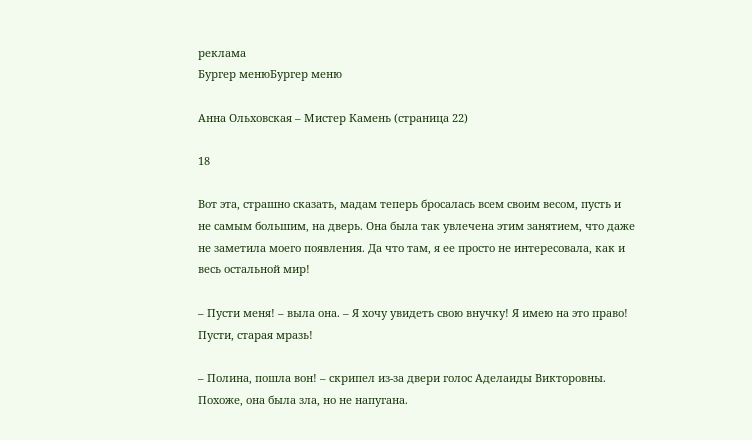реклама
Бургер менюБургер меню

Анна Ольховская – Мистер Камень (страница 22)

18

Вот эта, страшно сказать, мадам теперь бросалась всем своим весом, пусть и не самым большим, на дверь. Она была так увлечена этим занятием, что даже не заметила моего появления. Да что там, я ее просто не интересовала, как и весь остальной мир!

– Пусти меня! – выла она. – Я хочу увидеть свою внучку! Я имею на это право! Пусти, старая мразь!

– Полина, пошла вон! – скрипел из-за двери голос Аделаиды Викторовны. Похоже, она была зла, но не напугана.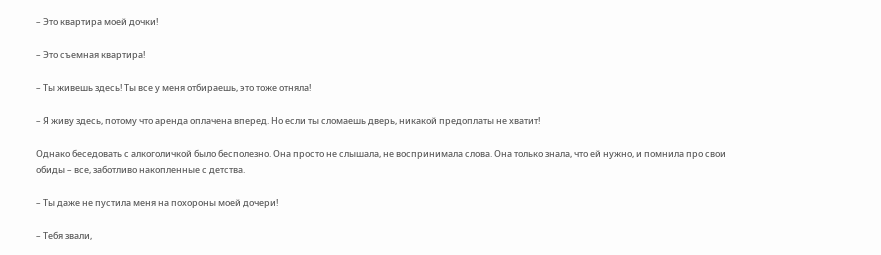– Это квартира моей дочки!

– Это съемная квартира!

– Ты живешь здесь! Ты все у меня отбираешь, это тоже отняла!

– Я живу здесь, потому что аренда оплачена вперед. Но если ты сломаешь дверь, никакой предоплаты не хватит!

Однако беседовать с алкоголичкой было бесполезно. Она просто не слышала, не воспринимала слова. Она только знала, что ей нужно, и помнила про свои обиды – все, заботливо накопленные с детства.

– Ты даже не пустила меня на похороны моей дочери!

– Тебя звали,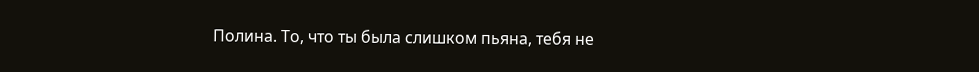Полина. То, что ты была слишком пьяна, тебя не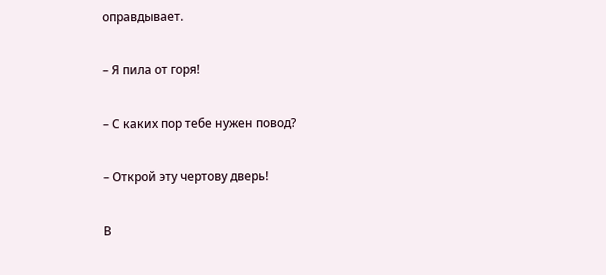оправдывает.

– Я пила от горя!

– С каких пор тебе нужен повод?

– Открой эту чертову дверь!

В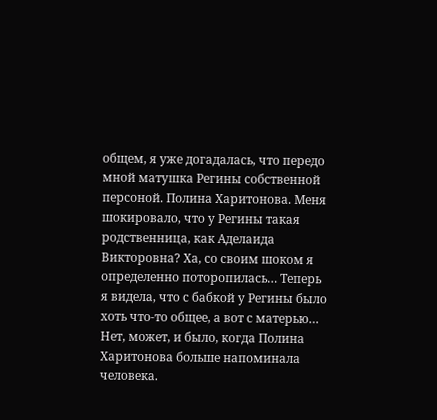общем, я уже догадалась, что передо мной матушка Регины собственной персоной. Полина Харитонова. Меня шокировало, что у Регины такая родственница, как Аделаида Викторовна? Ха, со своим шоком я определенно поторопилась… Теперь я видела, что с бабкой у Регины было хоть что-то общее, а вот с матерью… Нет, может, и было, когда Полина Харитонова больше напоминала человека.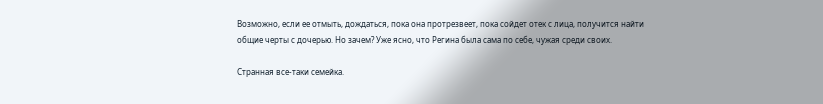Возможно, если ее отмыть, дождаться, пока она протрезвеет, пока сойдет отек с лица, получится найти общие черты с дочерью. Но зачем? Уже ясно, что Регина была сама по себе, чужая среди своих.

Странная все-таки семейка.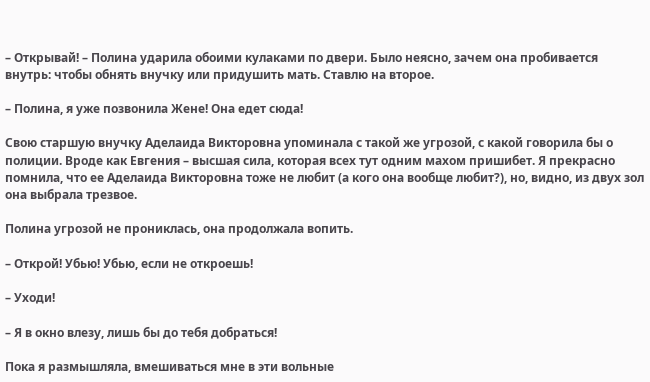– Открывай! – Полина ударила обоими кулаками по двери. Было неясно, зачем она пробивается внутрь: чтобы обнять внучку или придушить мать. Ставлю на второе.

– Полина, я уже позвонила Жене! Она едет сюда!

Свою старшую внучку Аделаида Викторовна упоминала с такой же угрозой, с какой говорила бы о полиции. Вроде как Евгения – высшая сила, которая всех тут одним махом пришибет. Я прекрасно помнила, что ее Аделаида Викторовна тоже не любит (а кого она вообще любит?), но, видно, из двух зол она выбрала трезвое.

Полина угрозой не прониклась, она продолжала вопить.

– Открой! Убью! Убью, если не откроешь!

– Уходи!

– Я в окно влезу, лишь бы до тебя добраться!

Пока я размышляла, вмешиваться мне в эти вольные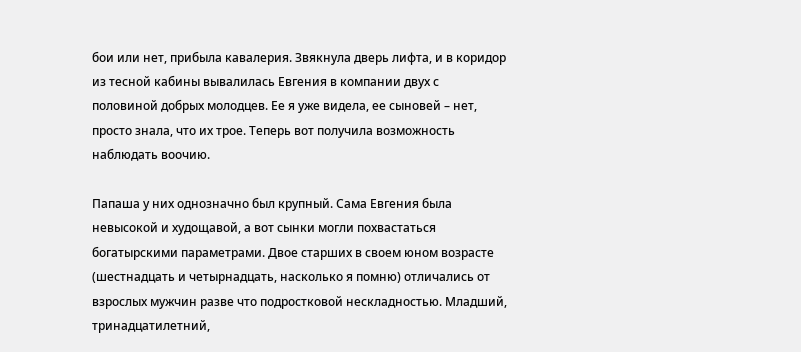бои или нет, прибыла кавалерия. Звякнула дверь лифта, и в коридор из тесной кабины вывалилась Евгения в компании двух с половиной добрых молодцев. Ее я уже видела, ее сыновей – нет, просто знала, что их трое. Теперь вот получила возможность наблюдать воочию.

Папаша у них однозначно был крупный. Сама Евгения была невысокой и худощавой, а вот сынки могли похвастаться богатырскими параметрами. Двое старших в своем юном возрасте (шестнадцать и четырнадцать, насколько я помню) отличались от взрослых мужчин разве что подростковой нескладностью. Младший, тринадцатилетний,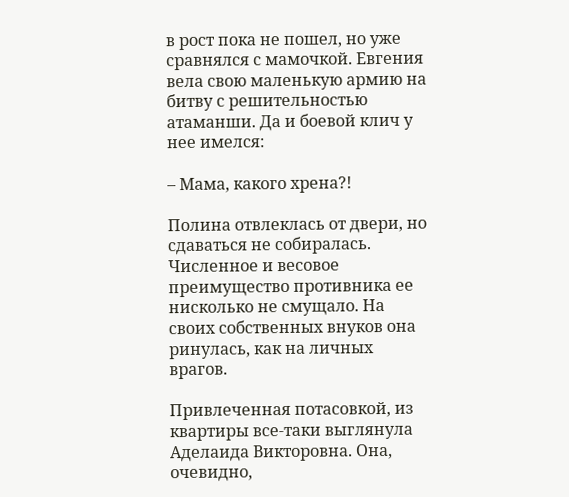в рост пока не пошел, но уже сравнялся с мамочкой. Евгения вела свою маленькую армию на битву с решительностью атаманши. Да и боевой клич у нее имелся:

– Мама, какого хрена?!

Полина отвлеклась от двери, но сдаваться не собиралась. Численное и весовое преимущество противника ее нисколько не смущало. На своих собственных внуков она ринулась, как на личных врагов.

Привлеченная потасовкой, из квартиры все-таки выглянула Аделаида Викторовна. Она, очевидно,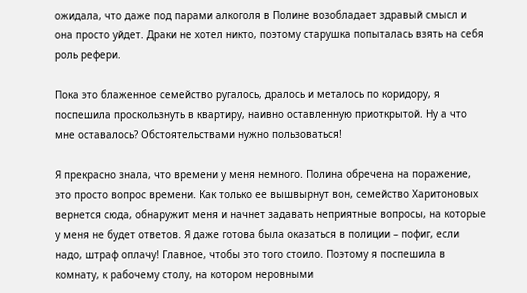ожидала, что даже под парами алкоголя в Полине возобладает здравый смысл и она просто уйдет. Драки не хотел никто, поэтому старушка попыталась взять на себя роль рефери.

Пока это блаженное семейство ругалось, дралось и металось по коридору, я поспешила проскользнуть в квартиру, наивно оставленную приоткрытой. Ну а что мне оставалось? Обстоятельствами нужно пользоваться!

Я прекрасно знала, что времени у меня немного. Полина обречена на поражение, это просто вопрос времени. Как только ее вышвырнут вон, семейство Харитоновых вернется сюда, обнаружит меня и начнет задавать неприятные вопросы, на которые у меня не будет ответов. Я даже готова была оказаться в полиции – пофиг, если надо, штраф оплачу! Главное, чтобы это того стоило. Поэтому я поспешила в комнату, к рабочему столу, на котором неровными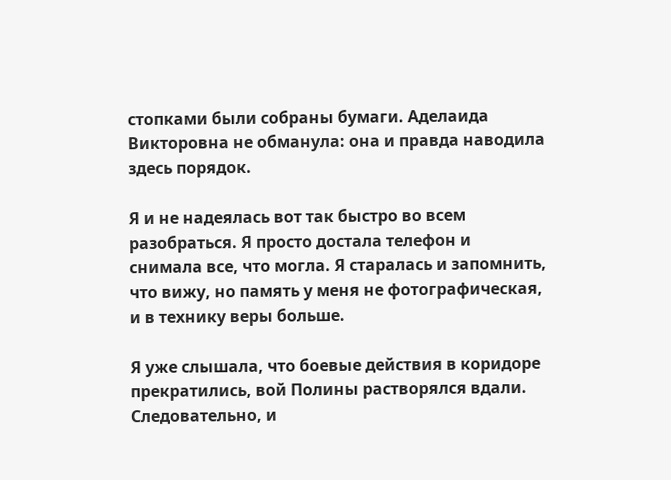стопками были собраны бумаги. Аделаида Викторовна не обманула: она и правда наводила здесь порядок.

Я и не надеялась вот так быстро во всем разобраться. Я просто достала телефон и снимала все, что могла. Я старалась и запомнить, что вижу, но память у меня не фотографическая, и в технику веры больше.

Я уже слышала, что боевые действия в коридоре прекратились, вой Полины растворялся вдали. Следовательно, и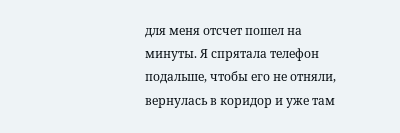для меня отсчет пошел на минуты. Я спрятала телефон подальше, чтобы его не отняли, вернулась в коридор и уже там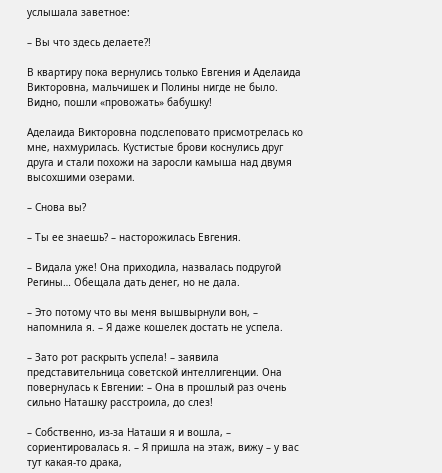услышала заветное:

– Вы что здесь делаете?!

В квартиру пока вернулись только Евгения и Аделаида Викторовна, мальчишек и Полины нигде не было. Видно, пошли «провожать» бабушку!

Аделаида Викторовна подслеповато присмотрелась ко мне, нахмурилась. Кустистые брови коснулись друг друга и стали похожи на заросли камыша над двумя высохшими озерами.

– Снова вы?

– Ты ее знаешь? – насторожилась Евгения.

– Видала уже! Она приходила, назвалась подругой Регины… Обещала дать денег, но не дала.

– Это потому что вы меня вышвырнули вон, – напомнила я. – Я даже кошелек достать не успела.

– Зато рот раскрыть успела! – заявила представительница советской интеллигенции. Она повернулась к Евгении: – Она в прошлый раз очень сильно Наташку расстроила, до слез!

– Собственно, из-за Наташи я и вошла, – сориентировалась я. – Я пришла на этаж, вижу – у вас тут какая-то драка,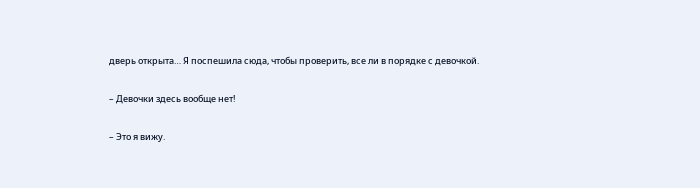дверь открыта… Я поспешила сюда, чтобы проверить, все ли в порядке с девочкой.

– Девочки здесь вообще нет!

– Это я вижу.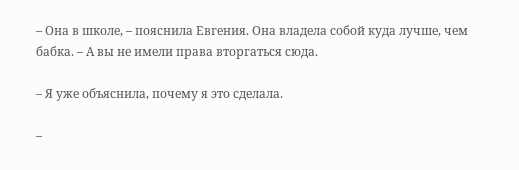– Она в школе, – пояснила Евгения. Она владела собой куда лучше, чем бабка. – А вы не имели права вторгаться сюда.

– Я уже объяснила, почему я это сделала.

–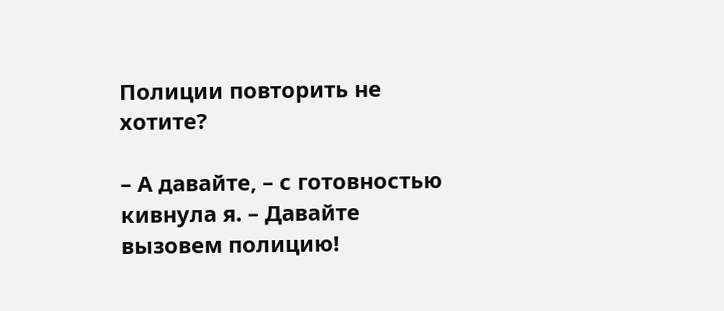Полиции повторить не хотите?

– А давайте, – с готовностью кивнула я. – Давайте вызовем полицию!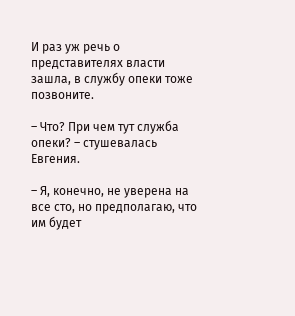И раз уж речь о представителях власти зашла, в службу опеки тоже позвоните.

– Что? При чем тут служба опеки? – стушевалась Евгения.

– Я, конечно, не уверена на все сто, но предполагаю, что им будет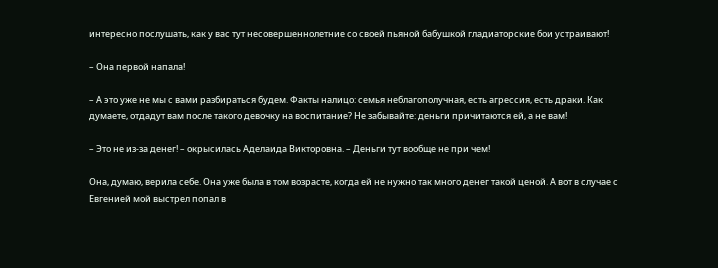интересно послушать, как у вас тут несовершеннолетние со своей пьяной бабушкой гладиаторские бои устраивают!

– Она первой напала!

– А это уже не мы с вами разбираться будем. Факты налицо: семья неблагополучная, есть агрессия, есть драки. Как думаете, отдадут вам после такого девочку на воспитание? Не забывайте: деньги причитаются ей, а не вам!

– Это не из-за денег! – окрысилась Аделаида Викторовна. – Деньги тут вообще не при чем!

Она, думаю, верила себе. Она уже была в том возрасте, когда ей не нужно так много денег такой ценой. А вот в случае с Евгенией мой выстрел попал в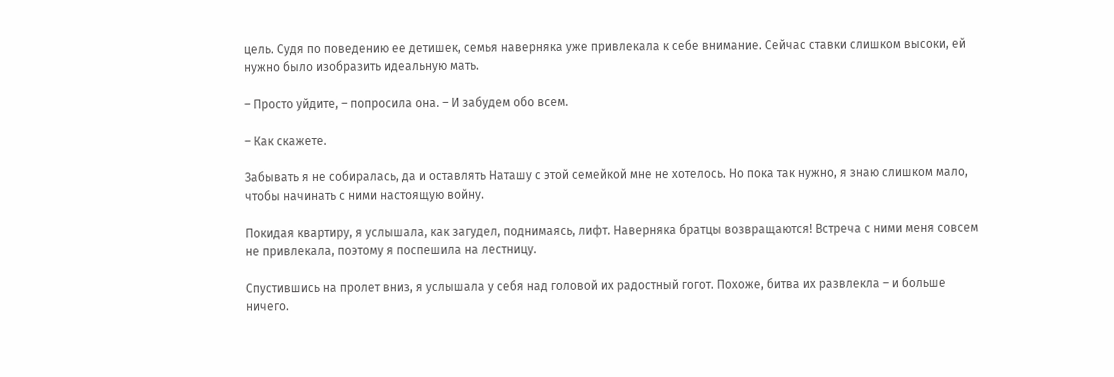цель. Судя по поведению ее детишек, семья наверняка уже привлекала к себе внимание. Сейчас ставки слишком высоки, ей нужно было изобразить идеальную мать.

– Просто уйдите, – попросила она. – И забудем обо всем.

– Как скажете.

Забывать я не собиралась, да и оставлять Наташу с этой семейкой мне не хотелось. Но пока так нужно, я знаю слишком мало, чтобы начинать с ними настоящую войну.

Покидая квартиру, я услышала, как загудел, поднимаясь, лифт. Наверняка братцы возвращаются! Встреча с ними меня совсем не привлекала, поэтому я поспешила на лестницу.

Спустившись на пролет вниз, я услышала у себя над головой их радостный гогот. Похоже, битва их развлекла – и больше ничего.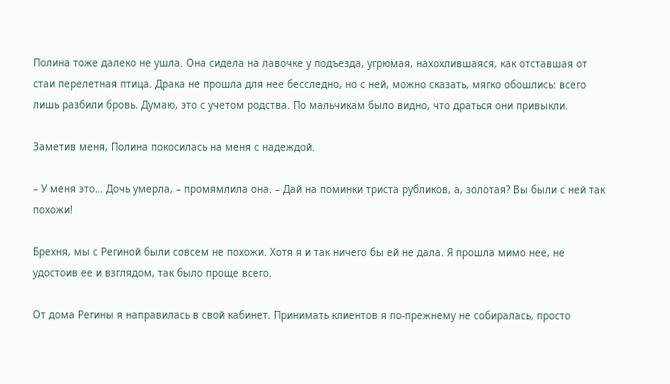Полина тоже далеко не ушла. Она сидела на лавочке у подъезда, угрюмая, нахохлившаяся, как отставшая от стаи перелетная птица. Драка не прошла для нее бесследно, но с ней, можно сказать, мягко обошлись: всего лишь разбили бровь. Думаю, это с учетом родства. По мальчикам было видно, что драться они привыкли.

Заметив меня, Полина покосилась на меня с надеждой.

– У меня это… Дочь умерла, – промямлила она. – Дай на поминки триста рубликов, а, золотая? Вы были с ней так похожи!

Брехня, мы с Региной были совсем не похожи. Хотя я и так ничего бы ей не дала. Я прошла мимо нее, не удостоив ее и взглядом, так было проще всего.

От дома Регины я направилась в свой кабинет. Принимать клиентов я по-прежнему не собиралась, просто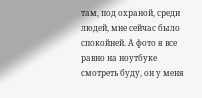там, под охраной, среди людей, мне сейчас было спокойней. А фото я все равно на ноутбуке смотреть буду, он у меня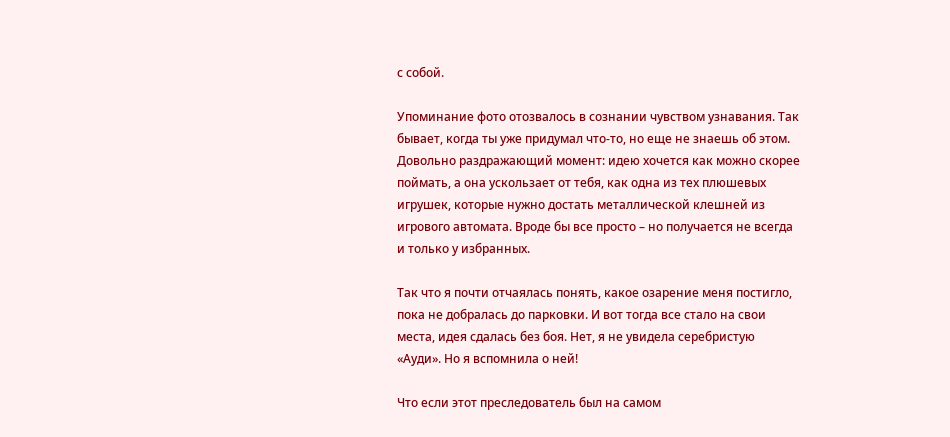с собой.

Упоминание фото отозвалось в сознании чувством узнавания. Так бывает, когда ты уже придумал что-то, но еще не знаешь об этом. Довольно раздражающий момент: идею хочется как можно скорее поймать, а она ускользает от тебя, как одна из тех плюшевых игрушек, которые нужно достать металлической клешней из игрового автомата. Вроде бы все просто – но получается не всегда и только у избранных.

Так что я почти отчаялась понять, какое озарение меня постигло, пока не добралась до парковки. И вот тогда все стало на свои места, идея сдалась без боя. Нет, я не увидела серебристую «Ауди». Но я вспомнила о ней!

Что если этот преследователь был на самом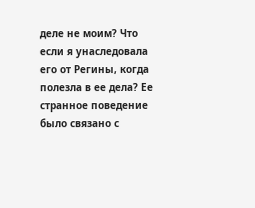деле не моим? Что если я унаследовала его от Регины, когда полезла в ее дела? Ее странное поведение было связано с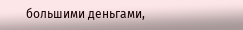большими деньгами,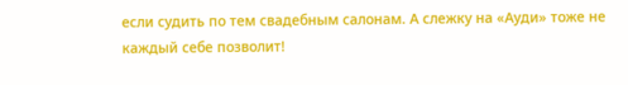если судить по тем свадебным салонам. А слежку на «Ауди» тоже не каждый себе позволит!